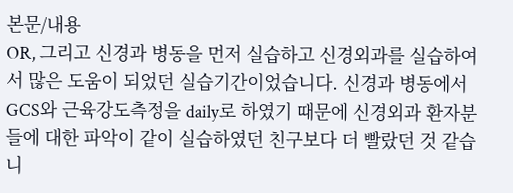본문/내용
OR, 그리고 신경과 병동을 먼저 실습하고 신경외과를 실습하여서 많은 도움이 되었던 실습기간이었습니다. 신경과 병동에서 GCS와 근육강도측정을 daily로 하였기 때문에 신경외과 환자분들에 대한 파악이 같이 실습하였던 친구보다 더 빨랐던 것 같습니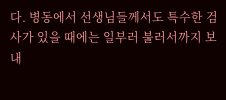다. 병동에서 선생님들께서도 특수한 검사가 있을 때에는 일부러 불러서까지 보내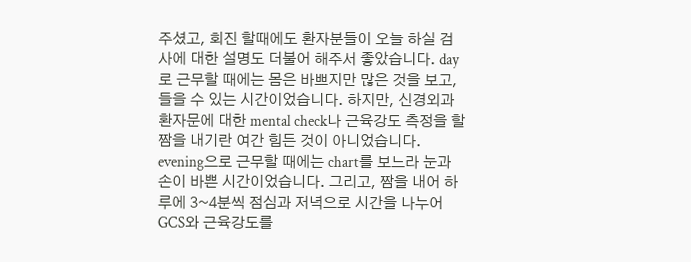주셨고, 회진 할때에도 환자분들이 오늘 하실 검사에 대한 설명도 더불어 해주서 좋았습니다. day로 근무할 때에는 몸은 바쁘지만 많은 것을 보고, 들을 수 있는 시간이었습니다. 하지만, 신경외과 환자문에 대한 mental check나 근육강도 측정을 할 짬을 내기란 여간 힘든 것이 아니었습니다. evening으로 근무할 때에는 chart를 보느라 눈과 손이 바쁜 시간이었습니다. 그리고, 짬을 내어 하루에 3~4분씩 점심과 저녁으로 시간을 나누어 GCS와 근육강도를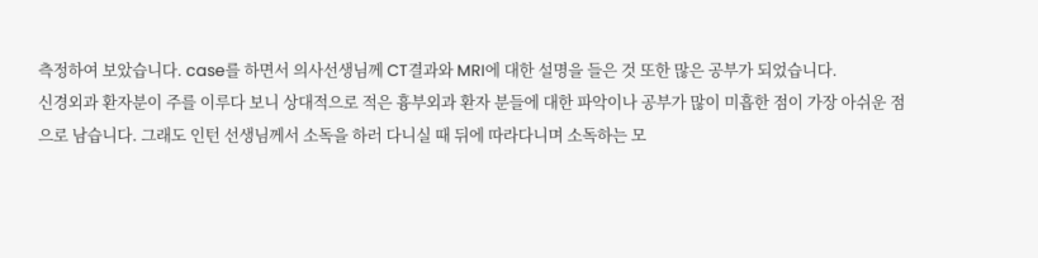측정하여 보았습니다. case를 하면서 의사선생님께 CT결과와 MRI에 대한 설명을 들은 것 또한 많은 공부가 되었습니다.
신경외과 환자분이 주를 이루다 보니 상대적으로 적은 흉부외과 환자 분들에 대한 파악이나 공부가 많이 미흡한 점이 가장 아쉬운 점으로 남습니다. 그래도 인턴 선생님께서 소독을 하러 다니실 때 뒤에 따라다니며 소독하는 모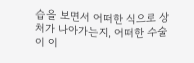습을 보면서 어떠한 식으로 상처가 나아가는지, 어떠한 수술이 이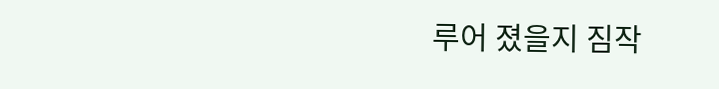루어 졌을지 짐작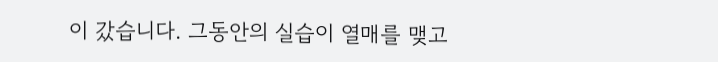이 갔습니다. 그동안의 실습이 열매를 맺고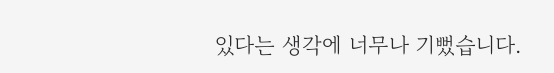있다는 생각에 너무나 기뻤습니다.